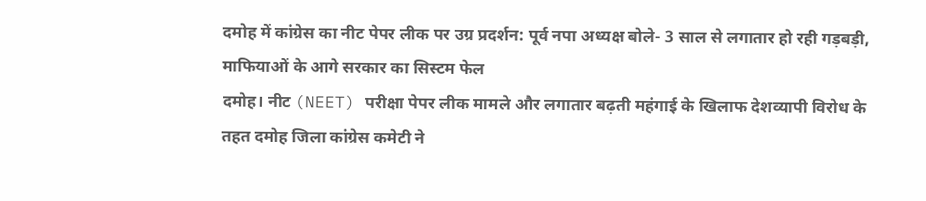दमोह में कांग्रेस का नीट पेपर लीक पर उग्र प्रदर्शन: पूर्व नपा अध्यक्ष बोले- 3 साल से लगातार हो रही गड़बड़ी, माफियाओं के आगे सरकार का सिस्टम फेल
दमोह। नीट (NEET) परीक्षा पेपर लीक मामले और लगातार बढ़ती महंगाई के खिलाफ देशव्यापी विरोध के तहत दमोह जिला कांग्रेस कमेटी ने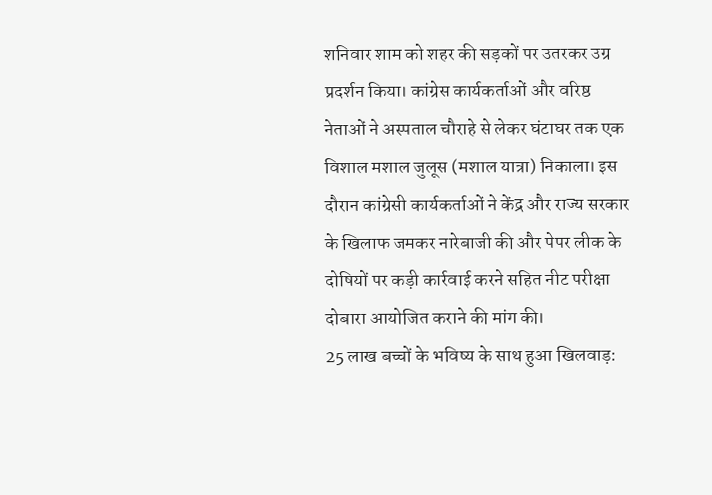शनिवार शाम को शहर की सड़कों पर उतरकर उग्र प्रदर्शन किया। कांग्रेस कार्यकर्ताओं और वरिष्ठ नेताओं ने अस्पताल चौराहे से लेकर घंटाघर तक एक विशाल मशाल जुलूस (मशाल यात्रा) निकाला। इस दौरान कांग्रेसी कार्यकर्ताओं ने केंद्र और राज्य सरकार के खिलाफ जमकर नारेबाजी की और पेपर लीक के दोषियों पर कड़ी कार्रवाई करने सहित नीट परीक्षा दोबारा आयोजित कराने की मांग की।
25 लाख बच्चों के भविष्य के साथ हुआ खिलवाड़: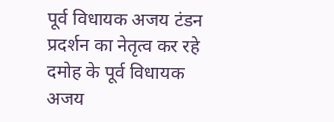पूर्व विधायक अजय टंडन
प्रदर्शन का नेतृत्व कर रहे दमोह के पूर्व विधायक अजय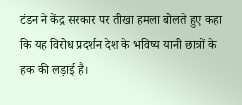टंडन ने केंद्र सरकार पर तीखा हमला बोलते हुए कहा कि यह विरोध प्रदर्शन देश के भविष्य यानी छात्रों के हक की लड़ाई है।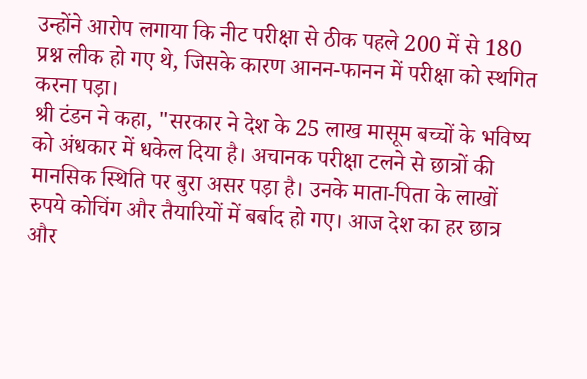उन्होंने आरोप लगाया कि नीट परीक्षा से ठीक पहले 200 में से 180 प्रश्न लीक हो गए थे, जिसके कारण आनन-फानन में परीक्षा को स्थगित करना पड़ा।
श्री टंडन ने कहा, "सरकार ने देश के 25 लाख मासूम बच्चों के भविष्य को अंधकार में धकेल दिया है। अचानक परीक्षा टलने से छात्रों की मानसिक स्थिति पर बुरा असर पड़ा है। उनके माता-पिता के लाखों रुपये कोचिंग और तैयारियों में बर्बाद हो गए। आज देश का हर छात्र और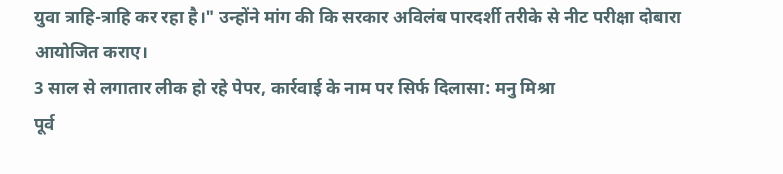युवा त्राहि-त्राहि कर रहा है।" उन्होंने मांग की कि सरकार अविलंब पारदर्शी तरीके से नीट परीक्षा दोबारा आयोजित कराए।
3 साल से लगातार लीक हो रहे पेपर, कार्रवाई के नाम पर सिर्फ दिलासा: मनु मिश्रा
पूर्व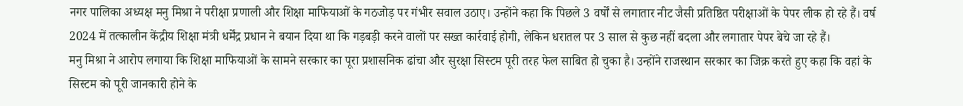नगर पालिका अध्यक्ष मनु मिश्रा ने परीक्षा प्रणाली और शिक्षा माफियाओं के गठजोड़ पर गंभीर सवाल उठाए। उन्होंने कहा कि पिछले 3 वर्षों से लगातार नीट जैसी प्रतिष्ठित परीक्षाओं के पेपर लीक हो रहे हैं। वर्ष 2024 में तत्कालीन केंद्रीय शिक्षा मंत्री धर्मेंद्र प्रधान ने बयान दिया था कि गड़बड़ी करने वालों पर सख्त कार्रवाई होगी, लेकिन धरातल पर 3 साल से कुछ नहीं बदला और लगातार पेपर बेचे जा रहे हैं।
मनु मिश्रा ने आरोप लगाया कि शिक्षा माफियाओं के सामने सरकार का पूरा प्रशासनिक ढांचा और सुरक्षा सिस्टम पूरी तरह फेल साबित हो चुका है। उन्होंने राजस्थान सरकार का जिक्र करते हुए कहा कि वहां के सिस्टम को पूरी जानकारी होने के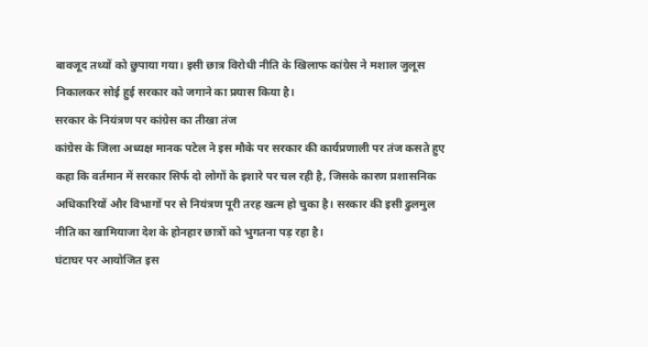बावजूद तथ्यों को छुपाया गया। इसी छात्र विरोधी नीति के खिलाफ कांग्रेस ने मशाल जुलूस निकालकर सोई हुई सरकार को जगाने का प्रयास किया है।
सरकार के नियंत्रण पर कांग्रेस का तीखा तंज
कांग्रेस के जिला अध्यक्ष मानक पटेल ने इस मौके पर सरकार की कार्यप्रणाली पर तंज कसते हुए कहा कि वर्तमान में सरकार सिर्फ दो लोगों के इशारे पर चल रही है, जिसके कारण प्रशासनिक अधिकारियों और विभागों पर से नियंत्रण पूरी तरह खत्म हो चुका है। सरकार की इसी ढुलमुल नीति का खामियाजा देश के होनहार छात्रों को भुगतना पड़ रहा है।
घंटाघर पर आयोजित इस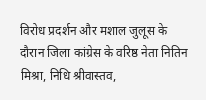विरोध प्रदर्शन और मशाल जुलूस के दौरान जिला कांग्रेस के वरिष्ठ नेता नितिन मिश्रा, निधि श्रीवास्तव,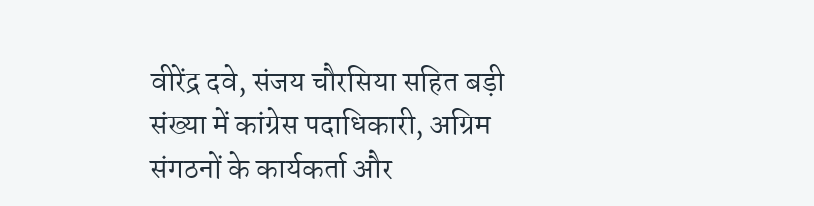वीरेंद्र दवे, संजय चौरसिया सहित बड़ी संख्या में कांग्रेस पदाधिकारी, अग्रिम संगठनों के कार्यकर्ता और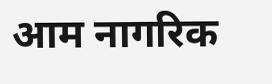आम नागरिक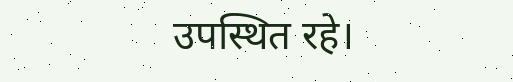उपस्थित रहे।